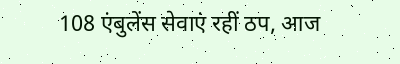108 एंबुलेंस सेवाएं रहीं ठप, आज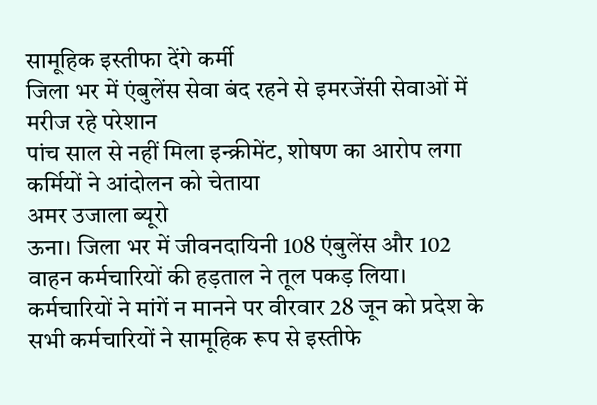सामूहिक इस्तीफा देंगे कर्मी
जिला भर में एंबुलेंस सेवा बंद रहने से इमरजेंसी सेवाओं में मरीज रहे परेशान
पांच साल से नहीं मिला इन्क्रीमेंट, शोषण का आरोप लगा कर्मियों ने आंदोलन को चेताया
अमर उजाला ब्यूरो
ऊना। जिला भर में जीवनदायिनी 108 एंबुलेंस और 102 वाहन कर्मचारियों की हड़ताल ने तूल पकड़ लिया। कर्मचारियों ने मांगें न मानने पर वीरवार 28 जून को प्रदेश के सभी कर्मचारियों ने सामूहिक रूप से इस्तीफे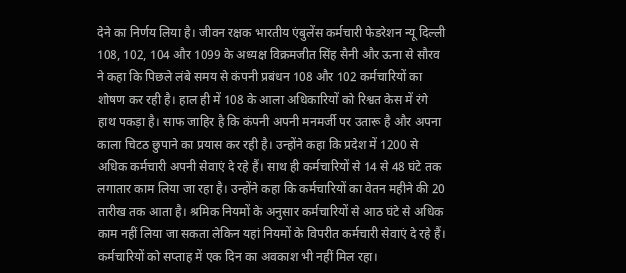देने का निर्णय लिया है। जीवन रक्षक भारतीय एंबुलेंस कर्मचारी फेडरेशन न्यू दिल्ली 108, 102, 104 और 1099 के अध्यक्ष विक्रमजीत सिंह सैनी और ऊना से सौरव ने कहा कि पिछले लंबे समय से कंपनी प्रबंधन 108 और 102 कर्मचारियों का शोषण कर रही है। हाल ही में 108 के आला अधिकारियों को रिश्वत केस में रंगे हाथ पकड़ा है। साफ जाहिर है कि कंपनी अपनी मनमर्जी पर उतारू है और अपना काला चिटठ छुपाने का प्रयास कर रही है। उन्होंने कहा कि प्रदेश में 1200 से अधिक कर्मचारी अपनी सेवाएं दे रहे हैं। साथ ही कर्मचारियों से 14 से 48 घंटे तक लगातार काम लिया जा रहा है। उन्होंने कहा कि कर्मचारियों का वेतन महीने की 20 तारीख तक आता है। श्रमिक नियमों के अनुसार कर्मचारियों से आठ घंटे से अधिक काम नहीं लिया जा सकता लेकिन यहां नियमों के विपरीत कर्मचारी सेवाएं दे रहे हैं। कर्मचारियों को सप्ताह में एक दिन का अवकाश भी नहीं मिल रहा।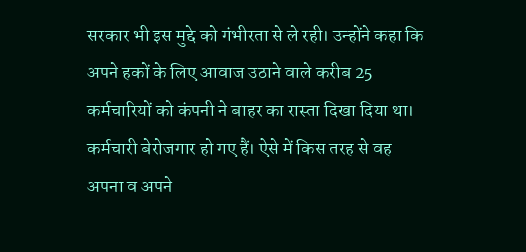सरकार भी इस मुद्दे को गंभीरता से ले रही। उन्होंने कहा कि अपने हकों के लिए आवाज उठाने वाले करीब 25 कर्मचारियों को कंपनी ने बाहर का रास्ता दिखा दिया था। कर्मचारी बेरोजगार हो गए हैं। ऐसे में किस तरह से वह अपना व अपने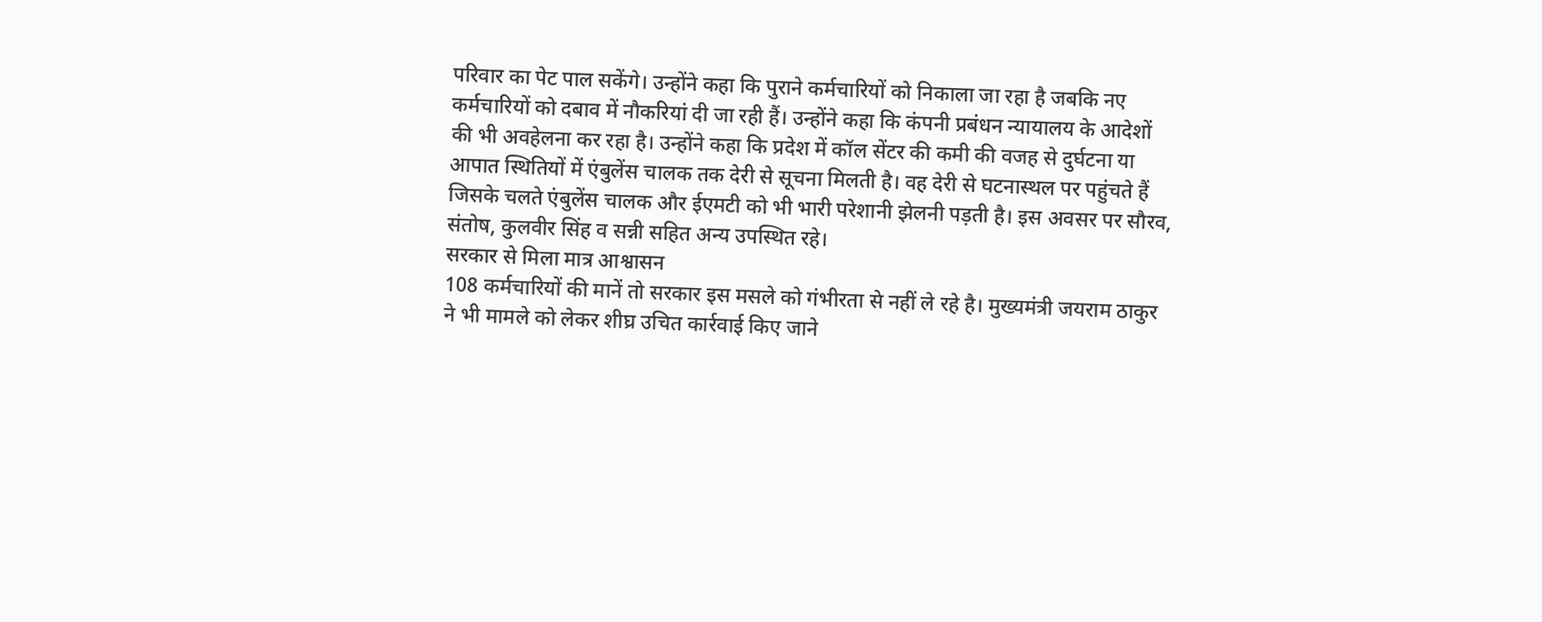परिवार का पेट पाल सकेंगे। उन्होंने कहा कि पुराने कर्मचारियों को निकाला जा रहा है जबकि नए कर्मचारियों को दबाव में नौकरियां दी जा रही हैं। उन्होंने कहा कि कंपनी प्रबंधन न्यायालय के आदेशों की भी अवहेलना कर रहा है। उन्होंने कहा कि प्रदेश में कॉल सेंटर की कमी की वजह से दुर्घटना या आपात स्थितियों में एंबुलेंस चालक तक देरी से सूचना मिलती है। वह देरी से घटनास्थल पर पहुंचते हैं जिसके चलते एंबुलेंस चालक और ईएमटी को भी भारी परेशानी झेलनी पड़ती है। इस अवसर पर सौरव, संतोष, कुलवीर सिंह व सन्नी सहित अन्य उपस्थित रहे।
सरकार से मिला मात्र आश्वासन
108 कर्मचारियों की मानें तो सरकार इस मसले को गंभीरता से नहीं ले रहे है। मुख्यमंत्री जयराम ठाकुर ने भी मामले को लेकर शीघ्र उचित कार्रवाई किए जाने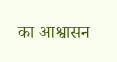का आश्वासन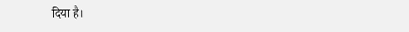दिया है।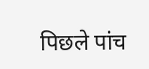पिछले पांच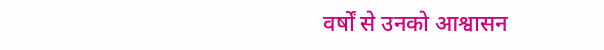वर्षों से उनको आश्वासन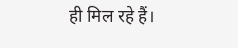ही मिल रहे हैं।